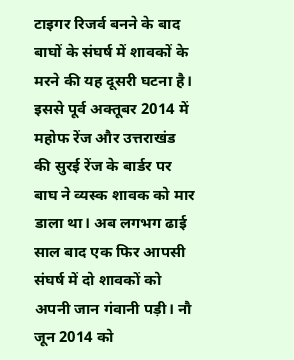टाइगर रिजर्व बनने के बाद बाघों के संघर्ष में शावकों के मरने की यह दूसरी घटना है। इससे पूर्व अक्तूबर 2014 में महोफ रेंज और उत्तराखंड की सुरई रेंज के बार्डर पर बाघ ने व्यस्क शावक को मार डाला था। अब लगभग ढाई साल बाद एक फिर आपसी संघर्ष में दो शावकों को अपनी जान गंवानी पड़ी। नौ जून 2014 को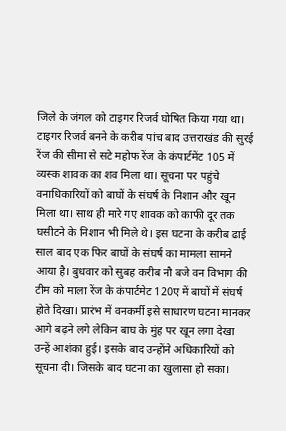जिले के जंगल को टाइगर रिजर्व घोषित किया गया था। टाइगर रिजर्व बनने के करीब पांच बाद उत्तराखंड की सुरई रेंज की सीमा से सटे महोफ रेंज के कंपार्टमेंट 105 में व्यस्क शावक का शव मिला था। सूचना पर पहुंचे वनाधिकारियों को बाघों के संघर्ष के निशान और खून मिला था। साथ ही मारे गए शावक को काफी दूर तक घसीटने के निशान भी मिले थे। इस घटना के करीब ढाई साल बाद एक फिर बाघों के संघर्ष का मामला सामने आया है। बुधवार को सुबह करीब नौ बजे वन विभाग की टीम को माला रेंज के कंपार्टमेट 120ए में बाघों में संघर्ष होते दिखा। प्रारंभ में वनकर्मी इसे साधारण घटना मानकर आगे बढ़ने लगे लेकिन बाघ के मुंह पर खून लगा देखा उन्हें आशंका हुई। इसके बाद उन्होंने अधिकारियों को सूचना दी। जिसके बाद घटना का खुलासा हो सका।